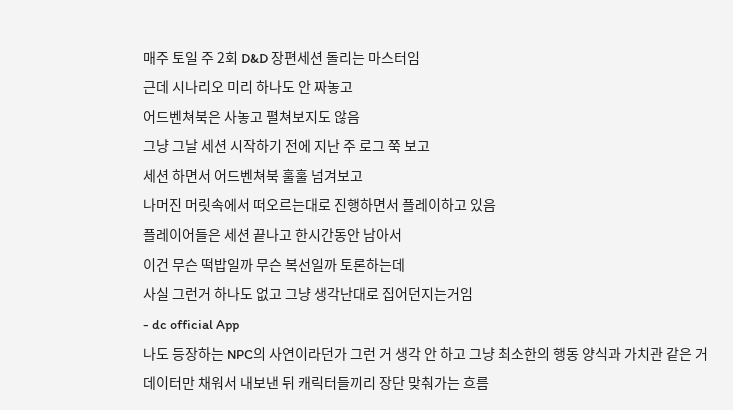매주 토일 주 2회 D&D 장편세션 돌리는 마스터임
근데 시나리오 미리 하나도 안 짜놓고
어드벤쳐북은 사놓고 펼쳐보지도 않음
그냥 그날 세션 시작하기 전에 지난 주 로그 쭉 보고
세션 하면서 어드벤쳐북 훌훌 넘겨보고
나머진 머릿속에서 떠오르는대로 진행하면서 플레이하고 있음
플레이어들은 세션 끝나고 한시간동안 남아서
이건 무슨 떡밥일까 무슨 복선일까 토론하는데
사실 그런거 하나도 없고 그냥 생각난대로 집어던지는거임
- dc official App
나도 등장하는 NPC의 사연이라던가 그런 거 생각 안 하고 그냥 최소한의 행동 양식과 가치관 같은 거 데이터만 채워서 내보낸 뒤 캐릭터들끼리 장단 맞춰가는 흐름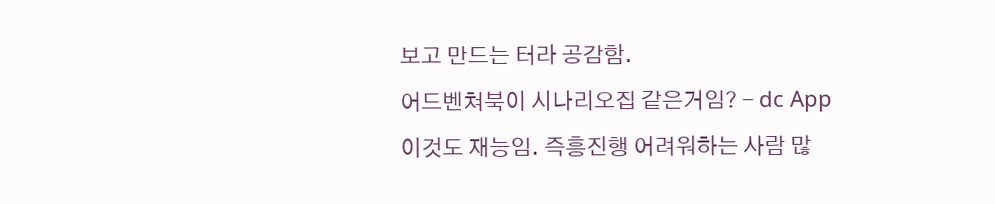보고 만드는 터라 공감함.
어드벤쳐북이 시나리오집 같은거임? - dc App
이것도 재능임. 즉흥진행 어려워하는 사람 많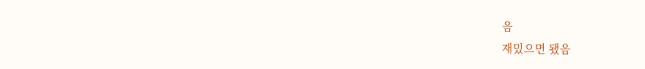음
재밌으면 됐음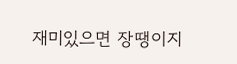재미있으면 장땡이지